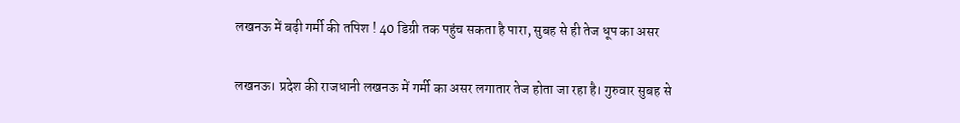लखनऊ में बढ़ी गर्मी की तपिश ! 40 डिग्री तक पहुंच सकता है पारा, सुबह से ही तेज धूप का असर

लखनऊ। प्रदेश की राजधानी लखनऊ में गर्मी का असर लगातार तेज होता जा रहा है। गुरुवार सुबह से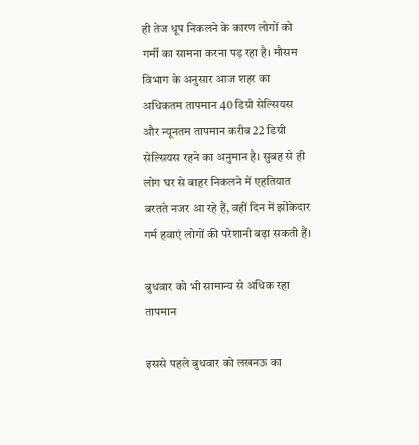ही तेज धूप निकलने के कारण लोगों को गर्मी का सामना करना पड़ रहा है। मौसम विभाग के अनुसार आज शहर का अधिकतम तापमान 40 डिग्री सेल्सियस और न्यूनतम तापमान करीब 22 डिग्री सेल्सियस रहने का अनुमान है। सुबह से ही लोग घर से बाहर निकलने में एहतियात बरतते नजर आ रहे हैं, वहीं दिन में झोंकेदार गर्म हवाएं लोगों की परेशानी बढ़ा सकती हैं।

बुधवार को भी सामान्य से अधिक रहा तापमान

इससे पहले बुधवार को लखनऊ का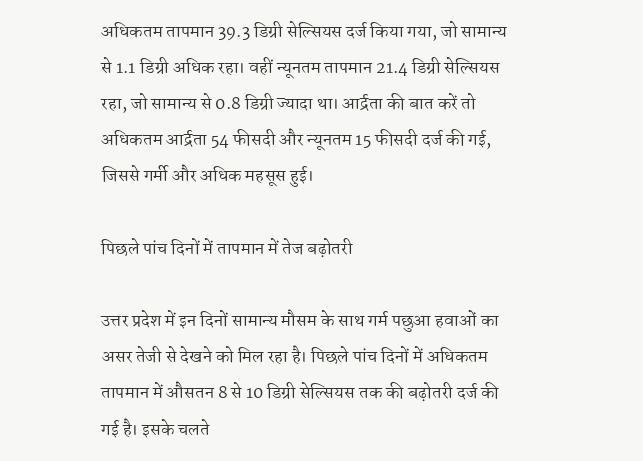अधिकतम तापमान 39.3 डिग्री सेल्सियस दर्ज किया गया, जो सामान्य से 1.1 डिग्री अधिक रहा। वहीं न्यूनतम तापमान 21.4 डिग्री सेल्सियस रहा, जो सामान्य से 0.8 डिग्री ज्यादा था। आर्द्रता की बात करें तो अधिकतम आर्द्रता 54 फीसदी और न्यूनतम 15 फीसदी दर्ज की गई, जिससे गर्मी और अधिक महसूस हुई।

पिछले पांच दिनों में तापमान में तेज बढ़ोतरी

उत्तर प्रदेश में इन दिनों सामान्य मौसम के साथ गर्म पछुआ हवाओं का असर तेजी से देखने को मिल रहा है। पिछले पांच दिनों में अधिकतम तापमान में औसतन 8 से 10 डिग्री सेल्सियस तक की बढ़ोतरी दर्ज की गई है। इसके चलते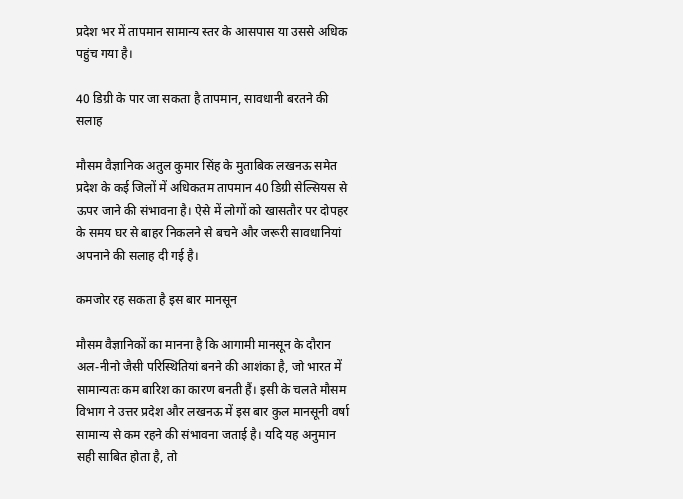प्रदेश भर में तापमान सामान्य स्तर के आसपास या उससे अधिक पहुंच गया है।

40 डिग्री के पार जा सकता है तापमान, सावधानी बरतने की सलाह

मौसम वैज्ञानिक अतुल कुमार सिंह के मुताबिक लखनऊ समेत प्रदेश के कई जिलों में अधिकतम तापमान 40 डिग्री सेल्सियस से ऊपर जाने की संभावना है। ऐसे में लोगों को खासतौर पर दोपहर के समय घर से बाहर निकलने से बचने और जरूरी सावधानियां अपनाने की सलाह दी गई है।

कमजोर रह सकता है इस बार मानसून

मौसम वैज्ञानिकों का मानना है कि आगामी मानसून के दौरान अल-नीनो जैसी परिस्थितियां बनने की आशंका है, जो भारत में सामान्यतः कम बारिश का कारण बनती हैं। इसी के चलते मौसम विभाग ने उत्तर प्रदेश और लखनऊ में इस बार कुल मानसूनी वर्षा सामान्य से कम रहने की संभावना जताई है। यदि यह अनुमान सही साबित होता है, तो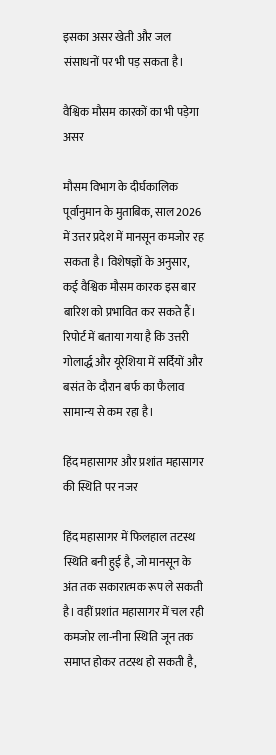इसका असर खेती और जल संसाधनों पर भी पड़ सकता है।

वैश्विक मौसम कारकों का भी पड़ेगा असर

मौसम विभाग के दीर्घकालिक पूर्वानुमान के मुताबिक, साल 2026 में उत्तर प्रदेश में मानसून कमजोर रह सकता है। विशेषज्ञों के अनुसार, कई वैश्विक मौसम कारक इस बार बारिश को प्रभावित कर सकते हैं। रिपोर्ट में बताया गया है कि उत्तरी गोलार्द्ध और यूरेशिया में सर्दियों और बसंत के दौरान बर्फ का फैलाव सामान्य से कम रहा है।

हिंद महासागर और प्रशांत महासागर की स्थिति पर नजर

हिंद महासागर में फिलहाल तटस्थ स्थिति बनी हुई है, जो मानसून के अंत तक सकारात्मक रूप ले सकती है। वहीं प्रशांत महासागर में चल रही कमजोर ला-नीना स्थिति जून तक समाप्त होकर तटस्थ हो सकती है,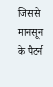जिससे मानसून के पैटर्न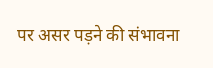पर असर पड़ने की संभावना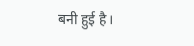बनी हुई है।